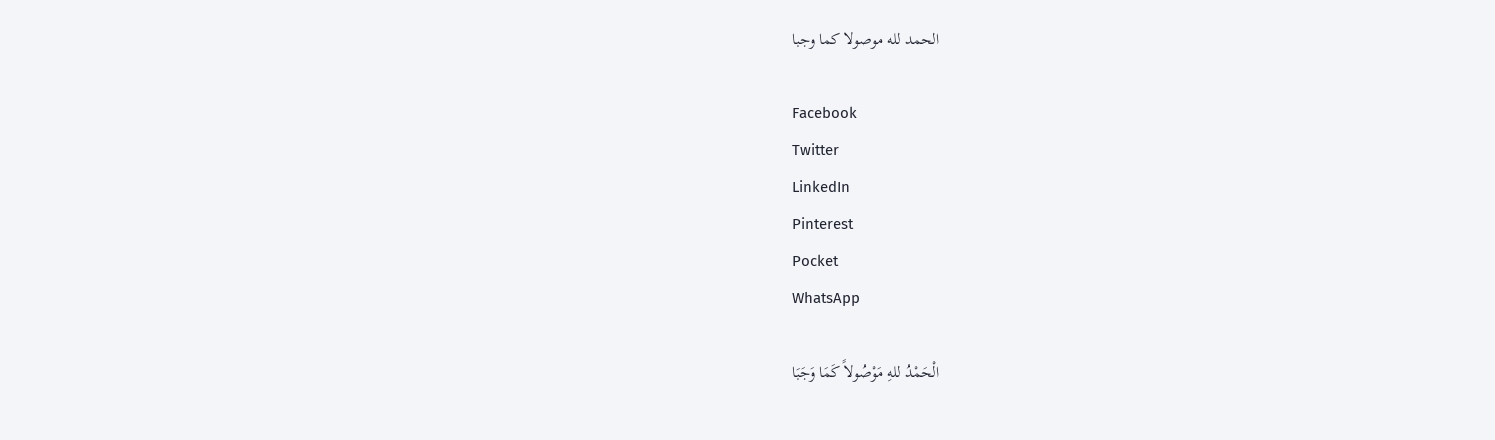الحمد لله موصولا كما وجبا

Facebook
Twitter
LinkedIn
Pinterest
Pocket
WhatsApp

الْحَمْدُ للهِ مَوْصُولاً كَمَا وَجَبَا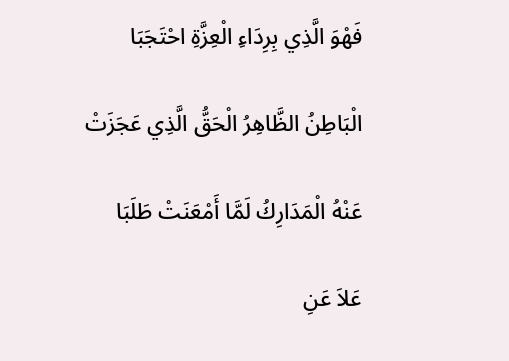فَهْوَ الَّذِي بِرِدَاءِ الْعِزَّةِ احْتَجَبَا

الْبَاطِنُ الظَّاهِرُ الْحَقُّ الَّذِي عَجَزَتْ

عَنْهُ الْمَدَارِكُ لَمَّا أَمْعَنَتْ طَلَبَا

عَلاَ عَنِ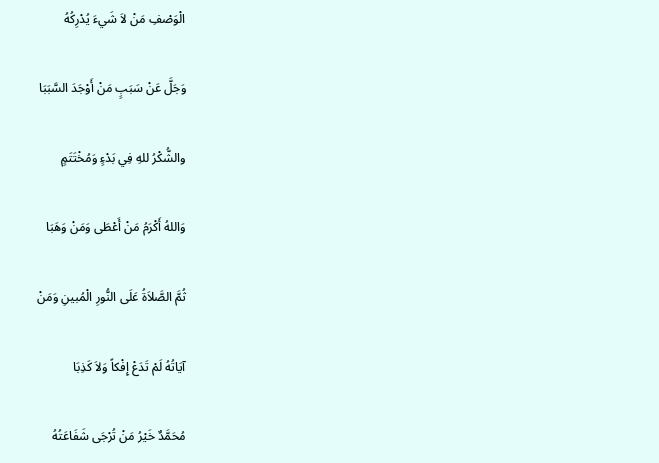الْوَصْفِ مَنْ لاَ شَيءَ يُدْرِكُهُ

وَجَلَّ عَنْ سَبَبٍ مَنْ أَوْجَدَ السَّبَبَا

والشُّكْرُ للهِ فِي بَدْءٍ وَمُخْتَتَمٍ

وَاللهُ أَكْرَمُ مَنْ أَعْطَى وَمَنْ وَهَبَا

ثُمَّ الصَّلاَةُ عَلَى النُّورِ الْمُبينِ وَمَنْ

آيَاتُهُ لَمْ تَدَعْ إِفْكاً وَلاَ كَذِبَا

مُحَمَّدٌ خَيْرُ مَنْ تُرْجَى شَفَاعَتُهُ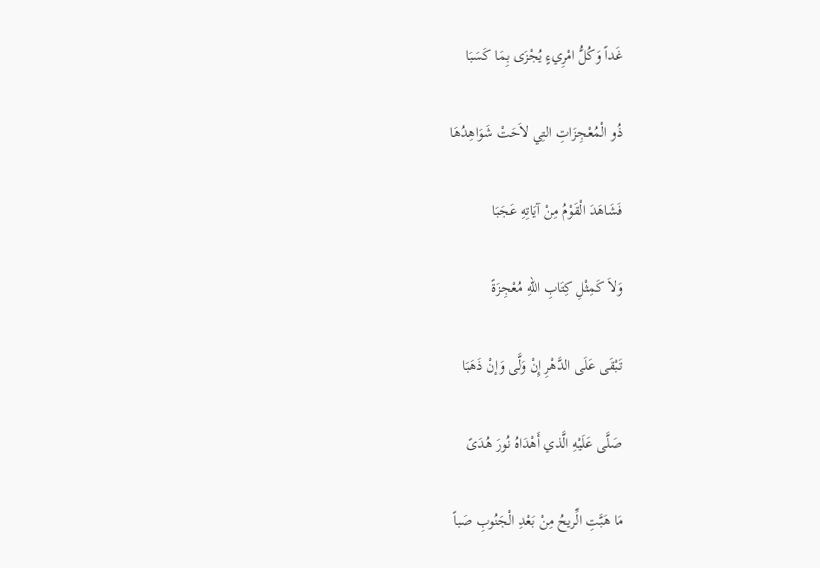غَداً وَكُلُّ امْرِيءٍ يُجْزَى بِمَا كَسَبَا

ذُو الْمُعْجِزَاتِ التِي لاَحَتْ شَوَاهِدُهَا

فَشَاهَدَ الْقَوْمُ مِنْ آيَاتِهِ عَجَبَا

وَلاَ كَمِثْلِ كِتَابِ اللهِ مُعْجِزَةً

تَبْقَى عَلَى الدَّهْرِ إِنْ وَلَّى وَإنْ ذَهَبَا

صَلَّى عَلَيْهِ الَّذي أَهْدَاهُ نُورَ هُدَىً

مَا هَبَّتِ الِّريحُ مِنْ بَعْدِ الْجَنُوبِ صَباً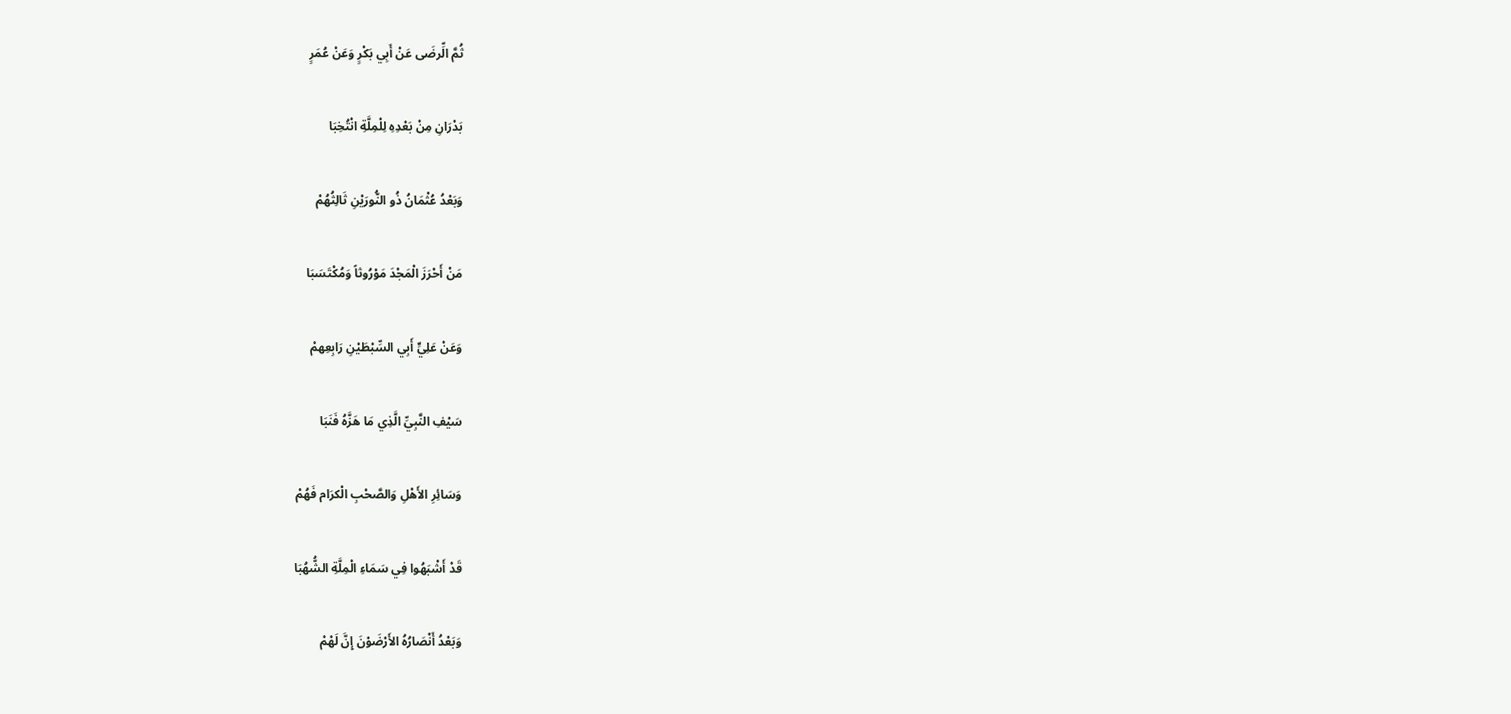ثُمَّ الِّرضَى عَنْ أَبِي بَكْرٍ وَعَنْ عُمَرٍ

بَدْرَانِ مِنْ بَعْدِهِ لِلْمِلَّةِ انْتُخِبَا

وَبَعْدُ عُثْمَانُ ذُو النُّورَيْنِ ثَالِثُهُمْ

مَنْ أَحْرَزَ الْمَجْدَ مَوْرُوثاً وَمُكْتَسَبَا

وَعَنْ عَلِيٍّ أَبِي السِّبْطَيْنِ رَابِعِهمْ

سَيْفِ النَّبِيِّ الَّذِي مَا هَزَّهُ فَنَبَا

وَسَائِرِ الأَهْلِ وَالصَّحْبِ الْكرَام فَهُمْ

قَدْ أَشْبَهُوا فِي سَمَاءِ الْمِلَّةِ الشُّهُبَا

وَبَعْدُ أَنْصَارُهُ الأَرْضَوْنَ إِنَّ لَهْمْ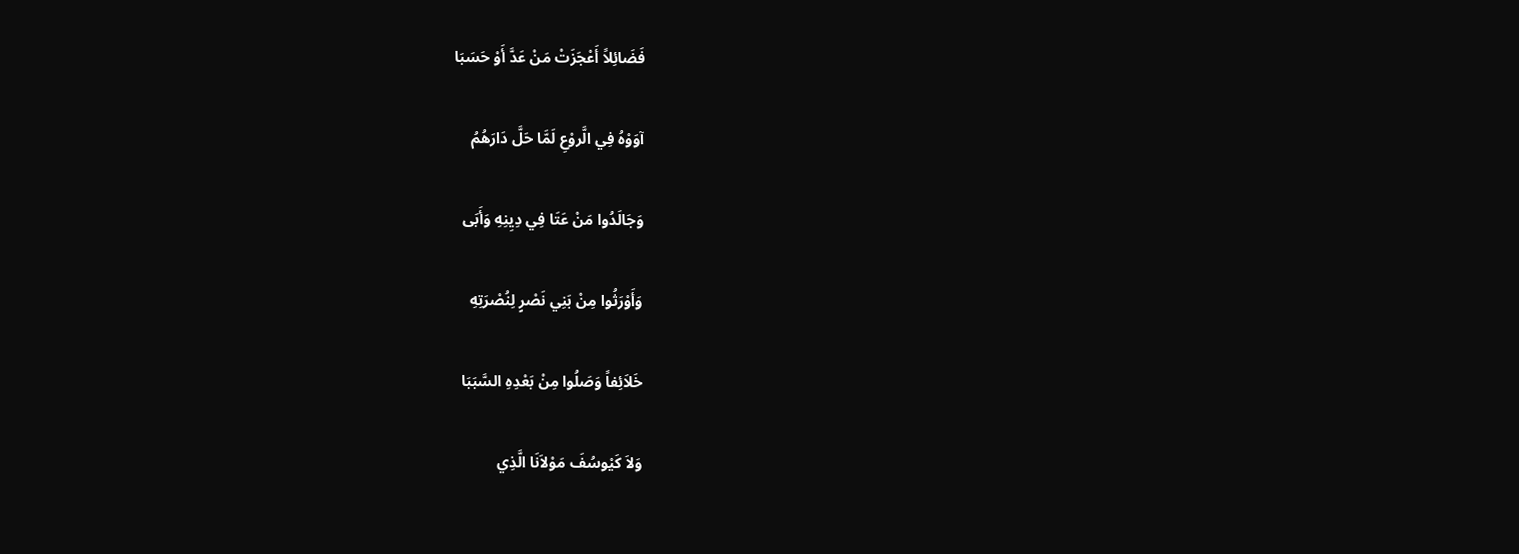فَضَائِلاً أَعْجَزَتْ مَنْ عَدَّ أَوْ حَسَبَا

آوَوْهُ فِي الَّروْعِ لَمَّا حَلَّ دَارَهُمُ

وَجَالَدُوا مَنْ عَتَا فِي دِيِنِهِ وَأَبَى

وَأَوْرَثُوا مِنْ بَنِي نَصْرٍ لِنُصْرَتِهِ

خَلاَئِفاً وَصَلُوا مِنْ بَعْدِهِ السَّبَبَا

وَلاَ كَيْوسُفَ مَوْلاَنَا الَّذِي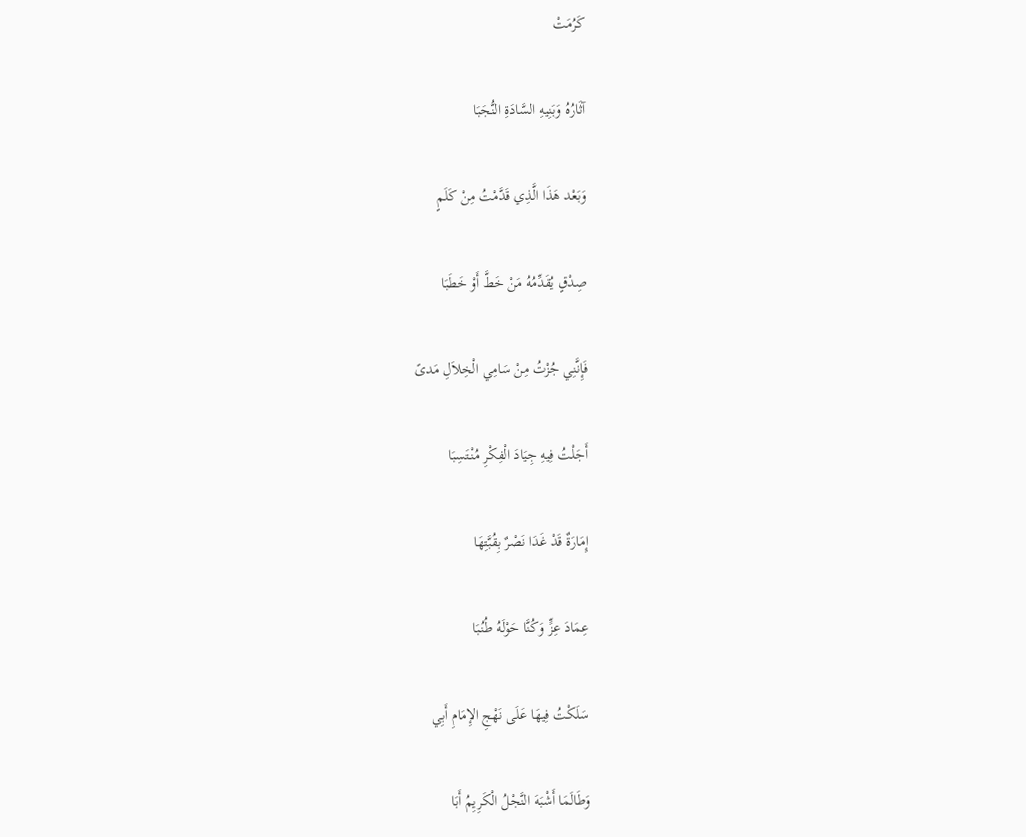كَرُمَتْ

آثَارُهُ وَبَنِيهِ السَّادَةِ النُّجَبَا

وَبَعْد هَذَا الَّذِي قَدَّمْتُ مِنْ كَلَمٍ

صِدْقٍ يُقَدِّمُهُ مَنْ خَطَّ أَوْ خَطَبَا

فَإِنَّنِي جُزْتُ مِنْ سَامِي الْخِلاَلِ مَدىً

أَجَلْتُ فِيهِ جِيَادَ الْفِكْرِ مُنْتَسِبَا

إِمَارَةٌ قَدْ غَدَا نَصْرٌ بِقُبَّتِهَا

عِمَادَ عِزٍّ وَكُنَّا حَوْلَهُ طُنُبَا

سَلَكْتُ فِيهَا عَلَى نَهْجِ الإِمَامِ أَبِي

وَطَالَمَا أَشْبَهَ النَّجْلُ الْكَرِيِمُ أَبَا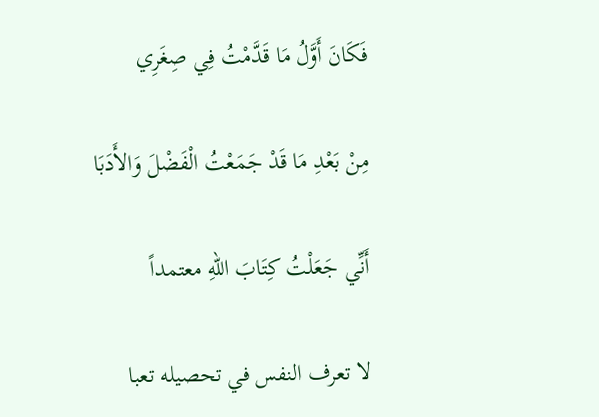فَكَانَ أَوَّلُ مَا قَدَّمْتُ فِي صِغَرِي

مِنْ بَعْدِ مَا قَدْ جَمَعْتُ الْفَضْلَ وَالأَدَبَا

أَنِّي جَعَلْتُ كِتَابَ اللهِ معتمداً

لا تعرف النفس في تحصيله تعبا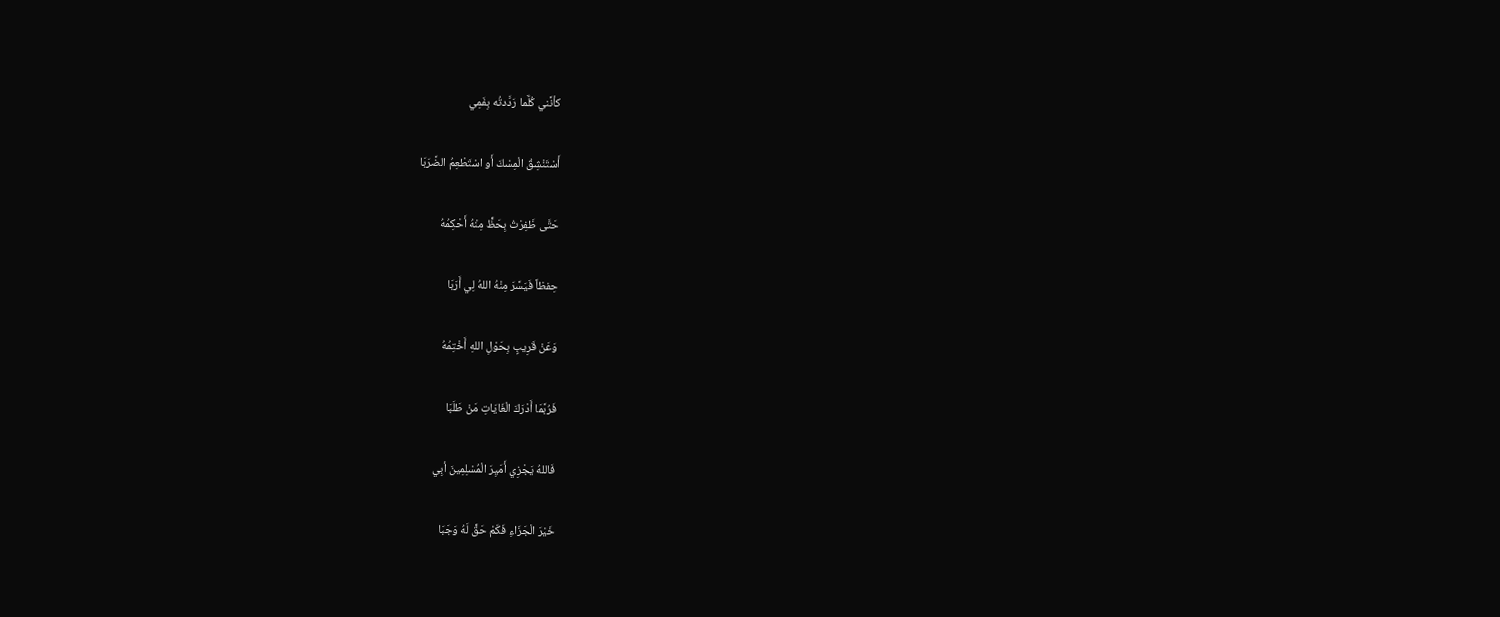كأنَّني كُلَّما رَدَّدتُه بِفَمِي

أَسْتَنْشِقُ الْمِسْكَ أَو اسْتَطْعِمُ الضَّرَبَا

حَتَّى ظَفِرْتُ بِحَظٍّ مِنْهُ أَحْكِمُهُ

حِفظاً فَيَسَّرَ مِنْهُ اللهُ لِي أَرَبَا

وَعَنْ قَرِيبٍ بِحَوْلِ اللهِ أَخْتِمُهُ

فَرُبَّمَا أَدْرَكَ الْغَايَاتِ مَنْ طَلَبَا

فَاللهُ يَجْزِي أَمَيِرَ الْمُسْلِمِينَ أبِي

خَيْرَ الْجَزَاءِ فَكَمْ حَقٍّ لَهُ وَجَبَا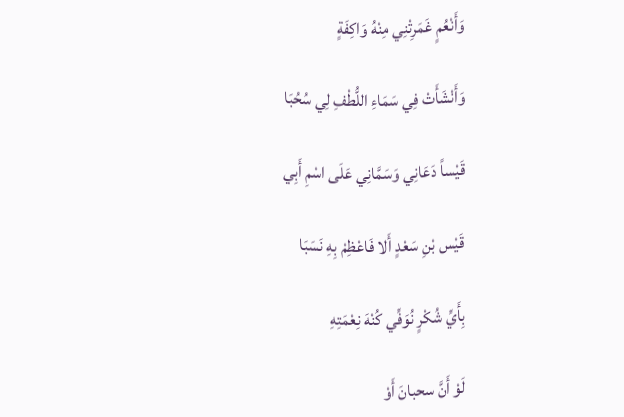وَأَنْعُمٍ غَمَرِتْنِي مِنْهُ وَاكِفَةٍ

وَأَنْشَأَتْ فِي سَمَاءِ اللُّطْفِ لِي سُحُبَا

قَيْساً دَعَانِي وَسَمَّانِي عَلَى اسْمِ أَبِي

قَيْس بْنِ سَعْدٍ أَلا فَاعْظِمْ بِهِ نَسَبَا

بِأَيِّ شُكْرٍ نُوَفِّي كُنْهَ نِعْمَتِهِ

لَوْ أَنَّ سحبانَ أَوْ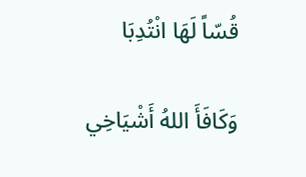قُسّاً لَهَا انْتُدِبَا

وَكَافَأَ اللهُ أَشْيَاخِي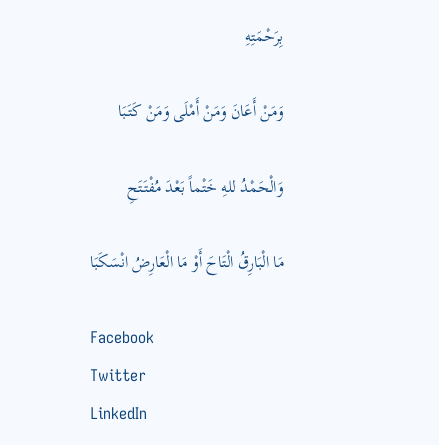بِرَحْمَتِهِ

وَمَنْ أَعَانَ وَمَنْ أَمْلَى وَمَنْ كَتَبَا

وَالْحَمْدُ للهِ خَتْماً بَعْدَ مُفْتَتَحِ

مَا الْبَارِقُ الْتَاحَ أَوْ مَا الْعَارِضُ انْسَكَبَا

Facebook
Twitter
LinkedIn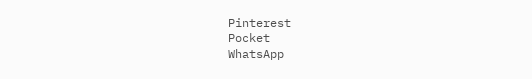Pinterest
Pocket
WhatsApp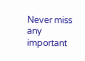Never miss any important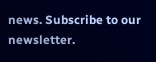news. Subscribe to our newsletter.